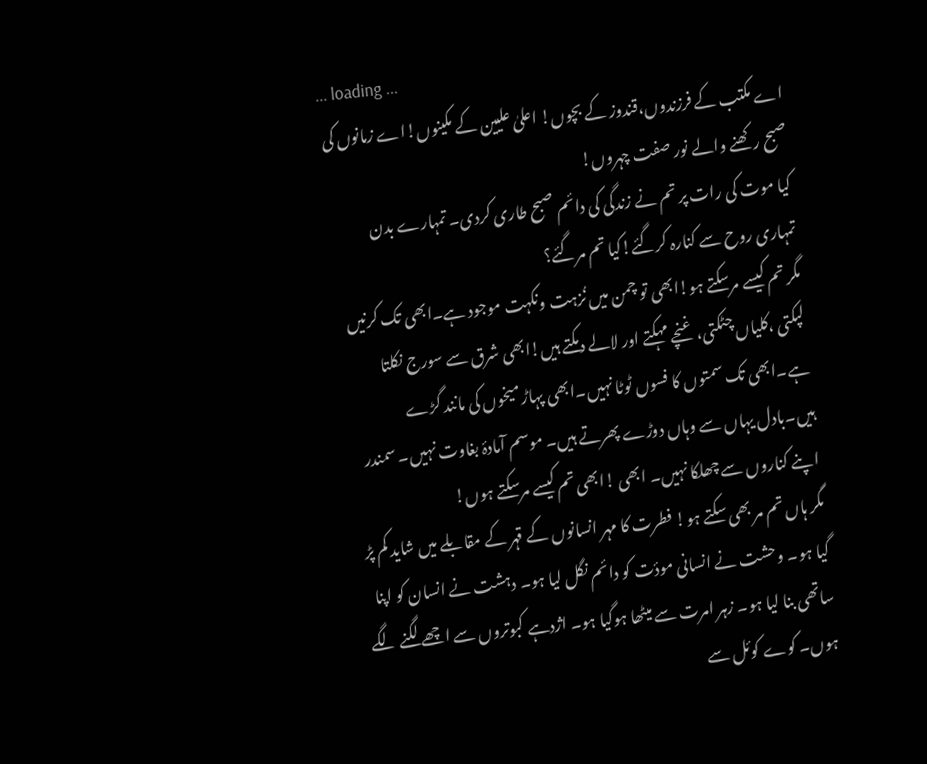... loading ...
اے مکتب کے فرزندوں،قندوز کے بچوں! اعلیٰ علیین کے مکینوں!اے زمانوں کی صبح رکھنے والے نور صفت چہروں!
کیا موت کی رات پر تم نے زندگی کی دائم صبح طاری کردی۔ تمہارے بدن تمہاری روح سے کنارہ کرگئے!کیا تم مرگئے؟
مگر تم کیسے مرسکتے ہو!ابھی تو چمن میں نُزہت ونکہت موجود ہے۔ابھی تک کرنیں لپکتی ،کلیاں چٹکتی، غنچے مہکتے اور لالے دمکتے ہیں!ابھی شرق سے سورج نکلتا ہے۔ابھی تک سمتوں کا فسوں ٹوٹا نہیں۔ابھی پہاڑ میخوں کی مانند گڑے ہیں۔بادل یہاں سے وہاں دوڑے پھرتے ہیں۔ موسم آمادۂ بغاوت نہیں۔ سمندر اپنے کناروں سے چھلکا نہیں۔ ابھی !ابھی تم کیسے مرسکتے ہوں!
مگر ہاں تم مر بھی سکتے ہو! فطرت کا مہر انسانوں کے قہر کے مقابلے میں شاید کم پڑ گیا ہو۔ وحشت نے انسانی مودٔت کو دائم نگل لیا ہو۔ دہشت نے انسان کو اپنا ساتھی بنا لیا ہو۔ زہر امرت سے میٹھا ہوگیا ہو۔ اژدہے کبوتروں سے اچھے لگنے لگے ہوں۔ کوے کوئل سے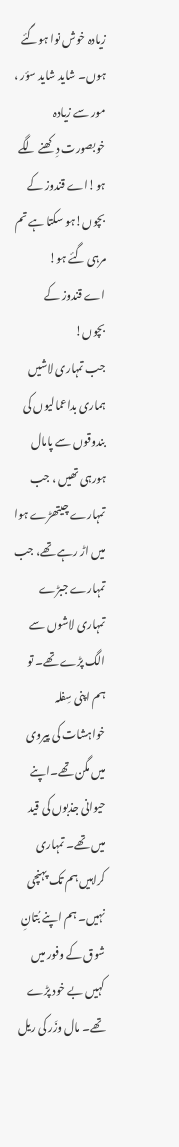زیادہ خوش نوا ہوگئے ہوں۔ شاید شاید سؤر ، مور سے زیادہ خوبصورت دِ کھنے لگے ہو!اے قندوز کے بچوں!ہو سکتا ہے تم مرہی گئے ہو!
اے قندوز کے بچوں!
جب تمہاری لاشیں ہماری بداعمالیوں کی بندوقوں سے پامال ہورہی تھیں ، جب تمہارے چیتھڑے ہوا میں اڑ رہے تھے، جب تمہارے جبڑے تمہاری لاشوں سے الگ پڑے تھے۔ تو ہم اپنی سِفلہ خواہشات کی پیروی میں مگن تھے۔اپنے حیوانی جذبوں کی قید میں تھے۔ تمہاری کراہیں ہم تک پہنچی نہیں۔ ہم اپنے بُتانِ شوق کے وفور میں کہیں بے خود پڑے تھے۔ مال وزَر کی ریل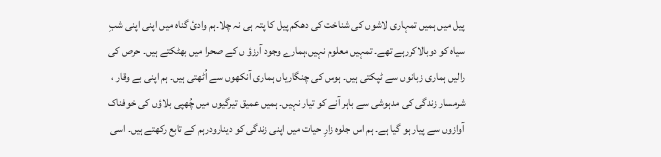پیل میں ہمیں تمہاری لاشوں کی شناخت کی دھکم پیل کا پتہ ہی نہ چلا۔ہم وادیٔ گناہ میں اپنی اپنی شبِ سیاہ کو دوبالاکررہے تھے۔ تمہیں معلوم نہیں،ہمارے وجود آرزؤ ں کے صحرا میں بھٹکتے ہیں۔ حرص کی رالیں ہماری زبانوں سے ٹپکتی ہیں۔ ہوس کی چنگاریاں ہماری آنکھوں سے اُٹھتی ہیں۔ ہم اپنی بے وقار ، شرمسار زندگی کی مدہوشی سے باہر آنے کو تیار نہیں۔ ہمیں عمیق تیرگیوں میں چُھپی بلاؤں کی خوفناک آوازوں سے پیار ہو گیا ہے۔ ہم اس جلوہ زارِ حیات میں اپنی زندگی کو دینارودرہم کے تابع رکھتے ہیں۔ اسی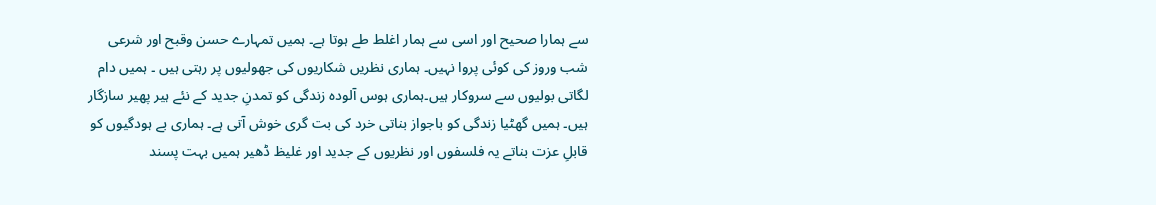سے ہمارا صحیح اور اسی سے ہمار اغلط طے ہوتا ہے۔ ہمیں تمہارے حسن وقبح اور شرعی شب وروز کی کوئی پروا نہیں۔ ہماری نظریں شکاریوں کی جھولیوں پر رہتی ہیں ۔ ہمیں دام لگاتی بولیوں سے سروکار ہیں۔ہماری ہوس آلودہ زندگی کو تمدنِ جدید کے نئے ہیر پھیر سازگار ہیں۔ ہمیں گھٹیا زندگی کو باجواز بناتی خرد کی بت گری خوش آتی ہے۔ ہماری بے ہودگیوں کو قابلِ عزت بناتے یہ فلسفوں اور نظریوں کے جدید اور غلیظ ڈھیر ہمیں بہت پسند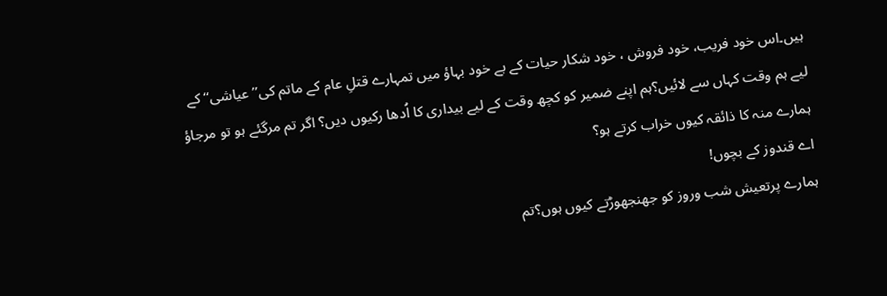ہیں۔اس خود فریب، خود فروش ، خود شکار حیات کے بے خود بہاؤ میں تمہارے قتلِ عام کے ماتم کی’’ عیاشی‘‘ کے لیے ہم وقت کہاں سے لائیں؟ہم اپنے ضمیر کو کچھ وقت کے لیے بیداری کا اُدھا رکیوں دیں؟ اگر تم مرگئے ہو تو مرجاؤ ہمارے منہ کا ذائقہ کیوں خراب کرتے ہو؟
اے قندوز کے بچوں!
ہمارے پرتعیش شب وروز کو جھنجھوڑتے کیوں ہوں؟تم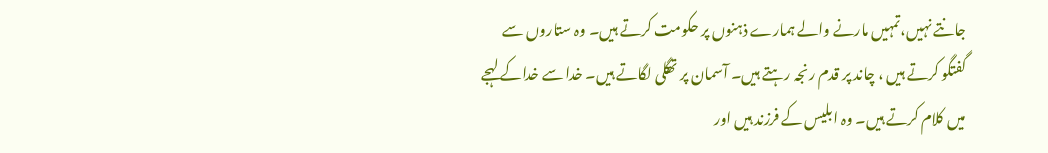جانتے نہیں،تمہیں مارنے والے ہمارے ذہنوں پر حکومت کرتے ہیں۔ وہ ستاروں سے گفتگو کرتے ہیں ، چاند پر قدم رنجہ رہتے ہیں۔ آسمان پر تھگلی لگاتے ہیں۔ خدا سے خداکے لہجے میں کلام کرتے ہیں۔ وہ ابلیس کے فرزند ہیں اور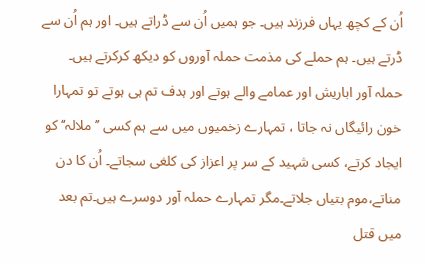اُن کے کچھ یہاں فرزند ہیں۔ جو ہمیں اُن سے ڈراتے ہیں۔ اور ہم اُن سے ڈرتے ہیں۔ ہم حملے کی مذمت حملہ آوروں کو دیکھ کرکرتے ہیں۔ حملہ آور اباریش اور عمامے والے ہوتے اور ہدف تم ہی ہوتے تو تمہارا خون رائیگاں نہ جاتا ، تمہارے زخمیوں میں سے ہم کسی ’’ملالہ‘‘ کو ایجاد کرتے، کسی شہید کے سر پر اعزاز کی کلغی سجاتے۔ اُن کا دن مناتے،موم بتیاں جلاتے۔مگر تمہارے حملہ آور دوسرے ہیں۔تم بعد میں قتل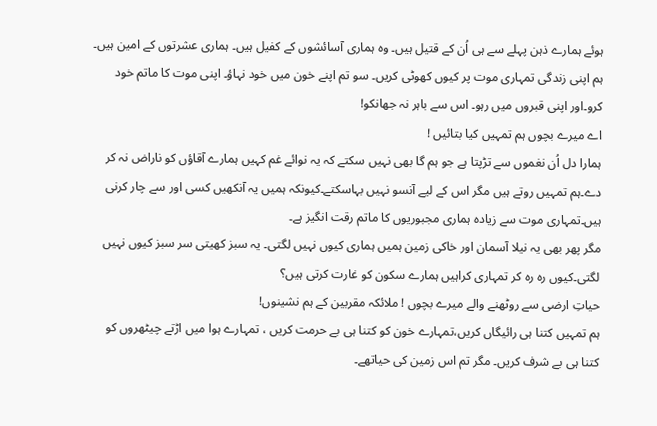ہوئے ہمارے ذہن پہلے سے ہی اُن کے قتیل ہیں۔ وہ ہماری آسائشوں کے کفیل ہیں۔ ہماری عشرتوں کے امین ہیں۔ ہم اپنی زندگی تمہاری موت پر کیوں کھوٹی کریں۔ سو تم اپنے خون میں خود نہاؤ۔ اپنی موت کا ماتم خود کرو۔اور اپنی قبروں میں رہو۔ اس سے باہر نہ جھانکو!
اے میرے بچوں ہم تمہیں کیا بتائیں !
ہمارا دل اُن نغموں سے تڑپتا ہے جو ہم گا بھی نہیں سکتے کہ یہ نوائے غم کہیں ہمارے آقاؤں کو ناراض نہ کر دے۔ہم تمہیں روتے ہیں مگر اس کے لیے آنسو نہیں بہاسکتے۔کیونکہ ہمیں یہ آنکھیں کسی اور سے چار کرنی ہیں۔تمہاری موت سے زیادہ ہماری مجبوریوں کا ماتم رقت انگیز ہے۔
مگر پھر بھی یہ نیلا آسمان اور خاکی زمین ہمیں ہماری کیوں نہیں لگتی۔ یہ سبز کھیتی سر سبز کیوں نہیں لگتی۔کیوں رہ رہ کر تمہاری کراہیں ہمارے سکون کو غارت کرتی ہیں؟
حیاتِ ارضی سے روٹھنے والے میرے بچوں ! ملائکہ مقربین کے ہم نشینوں!
ہم تمہیں کتنا ہی رائیگاں کریں،تمہارے خون کو کتنا ہی بے حرمت کریں ، تمہارے ہوا میں اڑتے چیٹھروں کو کتنا ہی بے شرف کریں۔ مگر تم اس زمین کی حیاتھے۔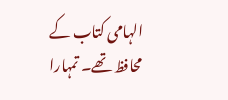الہامی کتاب کے محافظ تھے۔ تمہارا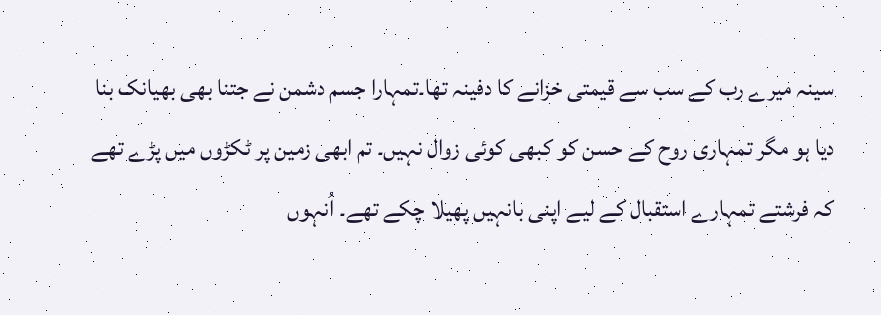سینہ میرے رب کے سب سے قیمتی خزانے کا دفینہ تھا۔تمہارا جسم دشمن نے جتنا بھی بھیانک بنا دیا ہو مگر تمہاری روح کے حسن کو کبھی کوئی زوال نہیں۔ تم ابھی زمین پر ٹکڑوں میں پڑے تھے کہ فرشتے تمہارے استقبال کے لیے اپنی بانہیں پھیلا چکے تھے۔ اُنہوں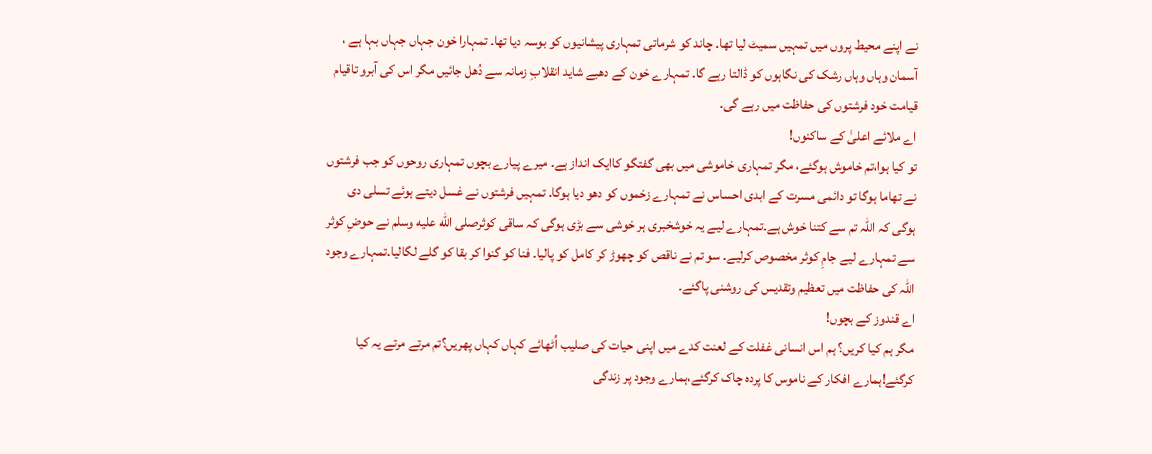نے اپنے محیط پروں میں تمہیں سمیٹ لیا تھا۔ چاند کو شرماتی تمہاری پیشانیوں کو بوسہ دیا تھا۔ تمہارا خون جہاں جہاں بہا ہے ، آسمان وہاں وہاں رشک کی نگاہوں کو ڈالتا رہے گا۔ تمہارے خون کے دھبے شاید انقلابِ زمانہ سے دُھل جائیں مگر اس کی آبرو تاقیام قیامت خود فرشتوں کی حفاظت میں رہے گی۔
اے ملائے اعلیٰ کے ساکنوں!
تو کیا ہوا،تم خاموش ہوگئے، مگر تمہاری خاموشی میں بھی گفتگو کاایک انداز ہے۔ میرے پیارے بچوں تمہاری روحوں کو جب فرشتوں نے تھاما ہوگا تو دائمی مسرت کے ابدی احساس نے تمہارے زخموں کو دھو دیا ہوگا۔ تمہیں فرشتوں نے غسل دیتے ہوئے تسلی دی ہوگی کہ اللہ تم سے کتنا خوش ہے۔تمہارے لیے یہ خوشخبری ہر خوشی سے بڑی ہوگی کہ ساقی کوثرصلى الله عليه وسلم نے حوضِ کوثر سے تمہارے لیے جامِ کوثر مخصوص کرلیے۔ سو تم نے ناقص کو چھوڑ کر کامل کو پالیا۔ فنا کو گنوا کر بقا کو گلے لگالیا۔تمہارے وجود اللہ کی حفاظت میں تعظیم وتقدیس کی روشنی پاگئے۔
اے قندوز کے بچوں!
مگر ہم کیا کریں؟ ہم اس انسانی غفلت کے لعنت کدے میں اپنی حیات کی صلیب اُٹھائے کہاں کہاں پھریں؟تم مرتے مرتے یہ کیا کرگئے!ہمارے افکار کے ناموس کا پردہ چاک کرگئے،ہمارے وجود پر زندگی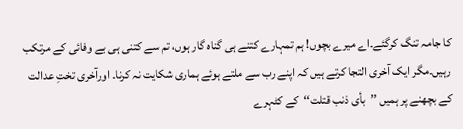کا جامہ تنگ کرگئے۔اے میرے بچوں! ہم تمہارے کتنے ہی گناہ گار ہوں، تم سے کتنی ہی بے وفائی کے مرتکب رہیں۔مگر ایک آخری التجا کرتے ہیں کہ اپنے رب سے ملتے ہوئے ہماری شکایت نہ کرنا۔ اورآخری تختِ عدالت کے بچھنے پر ہمیں ’’بأی ذنب قتلت‘‘کے کٹہرے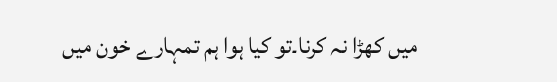میں کھڑا نہ کرنا۔تو کیا ہوا ہم تمہارے خون میں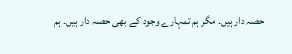حصہ دار ہیں۔ مگر ہم تمہارے وجود کے بھی حصہ دار ہیں۔ ہم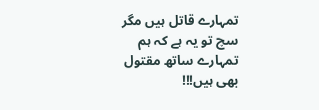تمہارے قاتل ہیں مگر سچ تو یہ ہے کہ ہم تمہارے ساتھ مقتول بھی ہیں!!!